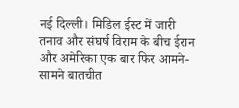नई दिल्ली। मिडिल ईस्ट में जारी तनाव और संघर्ष विराम के बीच ईरान और अमेरिका एक बार फिर आमने-सामने बातचीत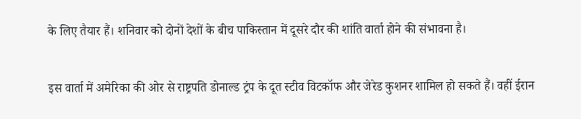के लिए तैयार हैं। शनिवार को दोनों देशों के बीच पाकिस्तान में दूसरे दौर की शांति वार्ता होने की संभावना है।

इस वार्ता में अमेरिका की ओर से राष्ट्रपति डोनाल्ड ट्रंप के दूत स्टीव विटकॉफ और जेरेड कुशनर शामिल हो सकते हैं। वहीं ईरान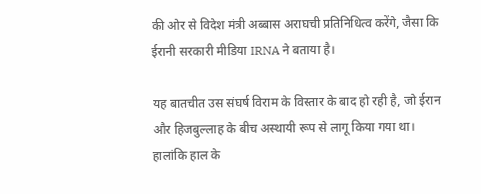की ओर से विदेश मंत्री अब्बास अराघची प्रतिनिधित्व करेंगे, जैसा कि ईरानी सरकारी मीडिया IRNA ने बताया है।

यह बातचीत उस संघर्ष विराम के विस्तार के बाद हो रही है, जो ईरान और हिजबुल्लाह के बीच अस्थायी रूप से लागू किया गया था। हालांकि हाल के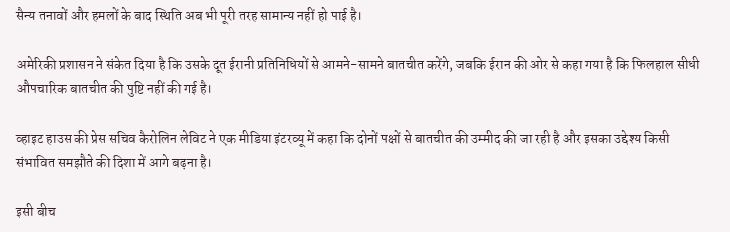सैन्य तनावों और हमलों के बाद स्थिति अब भी पूरी तरह सामान्य नहीं हो पाई है।

अमेरिकी प्रशासन ने संकेत दिया है कि उसके दूत ईरानी प्रतिनिधियों से आमने-सामने बातचीत करेंगे, जबकि ईरान की ओर से कहा गया है कि फिलहाल सीधी औपचारिक बातचीत की पुष्टि नहीं की गई है।

व्हाइट हाउस की प्रेस सचिव कैरोलिन लेविट ने एक मीडिया इंटरव्यू में कहा कि दोनों पक्षों से बातचीत की उम्मीद की जा रही है और इसका उद्देश्य किसी संभावित समझौते की दिशा में आगे बढ़ना है।

इसी बीच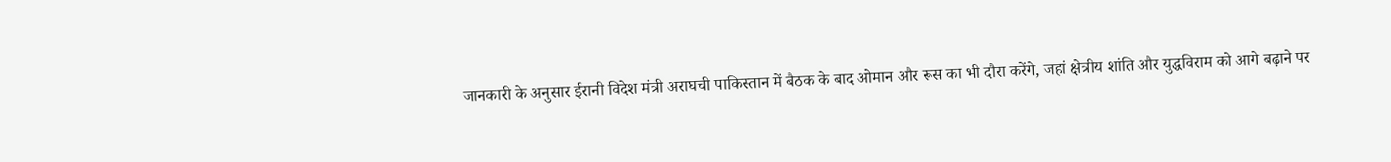जानकारी के अनुसार ईरानी विदेश मंत्री अराघची पाकिस्तान में बैठक के बाद ओमान और रूस का भी दौरा करेंगे, जहां क्षेत्रीय शांति और युद्धविराम को आगे बढ़ाने पर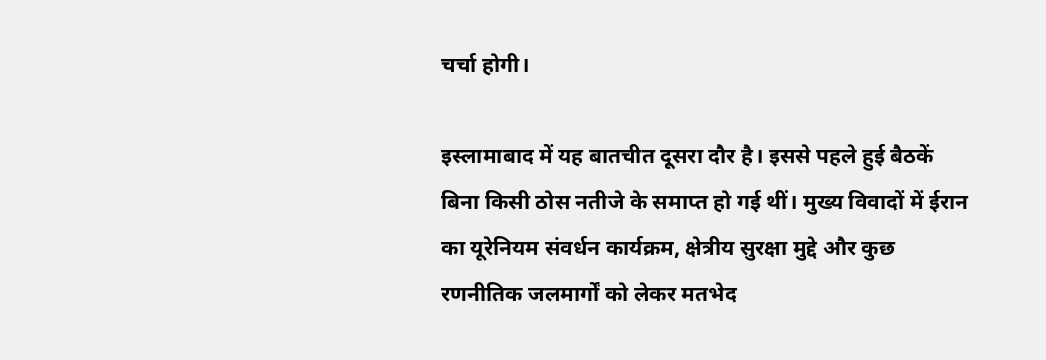चर्चा होगी।

इस्लामाबाद में यह बातचीत दूसरा दौर है। इससे पहले हुई बैठकें बिना किसी ठोस नतीजे के समाप्त हो गई थीं। मुख्य विवादों में ईरान का यूरेनियम संवर्धन कार्यक्रम, क्षेत्रीय सुरक्षा मुद्दे और कुछ रणनीतिक जलमार्गों को लेकर मतभेद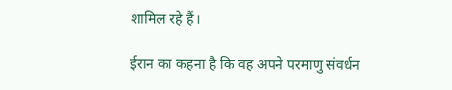शामिल रहे हैं।

ईरान का कहना है कि वह अपने परमाणु संवर्धन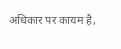अधिकार पर कायम है,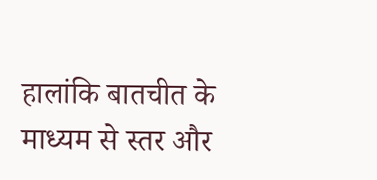हालांकि बातचीत के माध्यम से स्तर और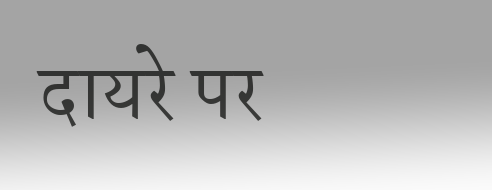दायरे पर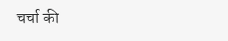चर्चा की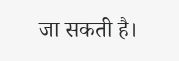जा सकती है।